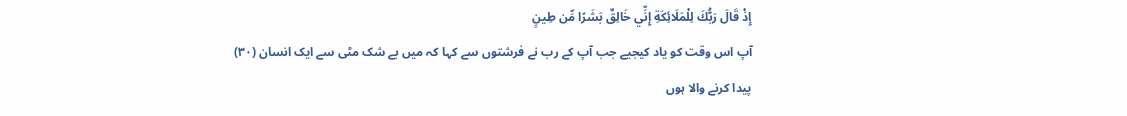إِذْ قَالَ رَبُّكَ لِلْمَلَائِكَةِ إِنِّي خَالِقٌ بَشَرًا مِّن طِينٍ
آپ اس وقت کو یاد کیجیے جب آپ کے رب نے فرشتوں سے کہا کہ میں بے شک مٹی سے ایک انسان (٣٠) پیدا کرنے والا ہوں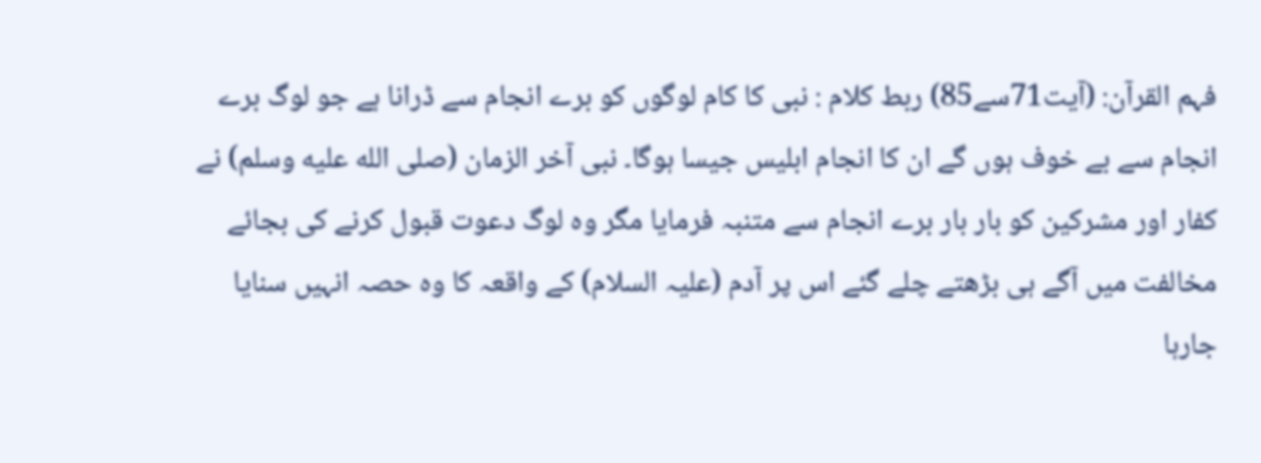فہم القرآن: (آیت71سے85) ربط کلام : نبی کا کام لوگوں کو برے انجام سے ڈرانا ہے جو لوگ برے انجام سے بے خوف ہوں گے ان کا انجام ابلیس جیسا ہوگا۔ نبی آخر الزمان (صلى الله عليه وسلم) نے کفار اور مشرکین کو بار بار برے انجام سے متنبہ فرمایا مگر وہ لوگ دعوت قبول کرنے کی بجائے مخالفت میں آگے ہی بڑھتے چلے گئے اس پر آدم (علیہ السلام) کے واقعہ کا وہ حصہ انہیں سنایا جارہا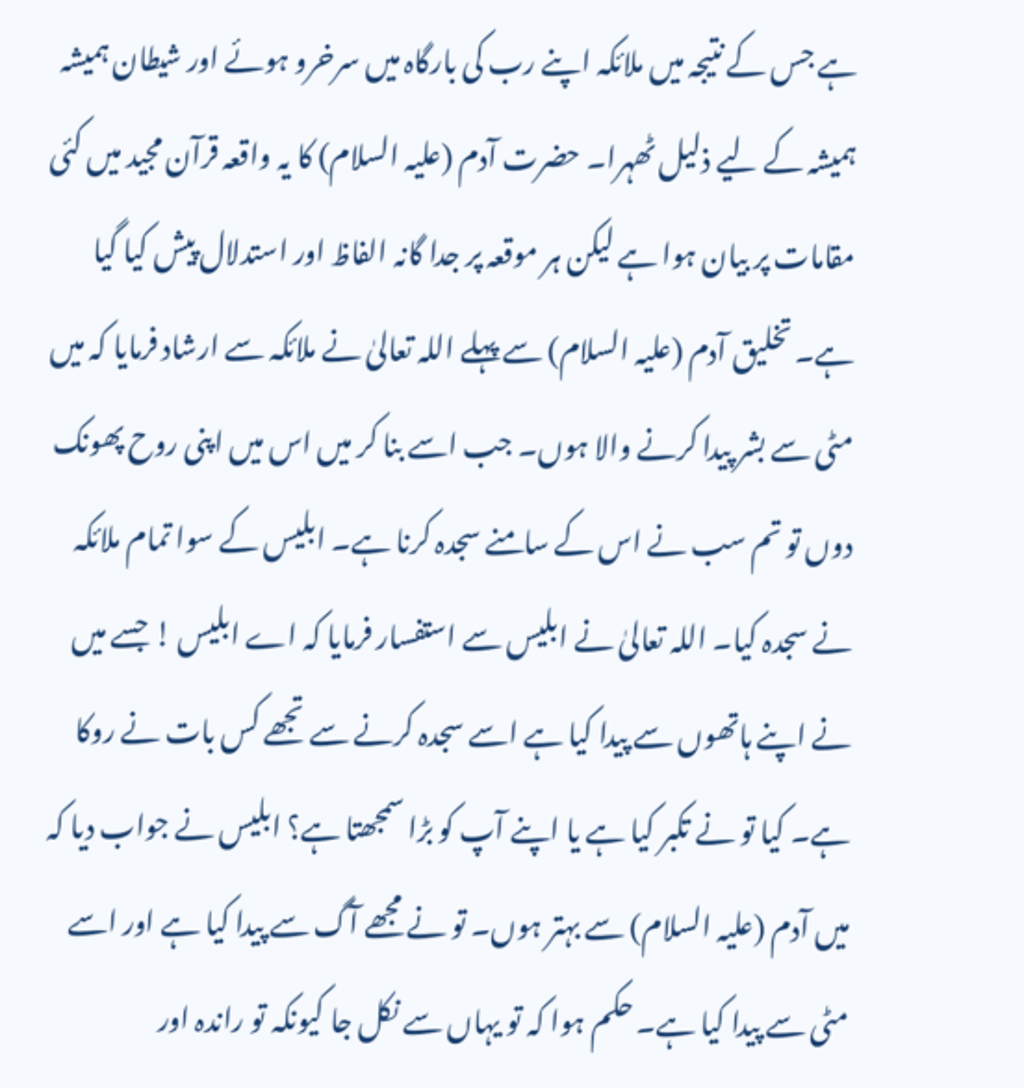ہے جس کے نتیجہ میں ملائکہ اپنے رب کی بارگاہ میں سرخرو ہوئے اور شیطان ہمیشہ ہمیشہ کے لیے ذلیل ٹھہرا۔ حضرت آدم (علیہ السلام) کا یہ واقعہ قرآن مجید میں کئی مقامات پر بیان ہوا ہے لیکن ہر موقعہ پر جدا گانہ الفاظ اور استدلال پیش کیا گیا ہے۔ تخلیق آدم (علیہ السلام) سے پہلے اللہ تعالیٰ نے ملائکہ سے ارشاد فرمایا کہ میں مٹی سے بشر پیدا کرنے والا ہوں۔ جب اسے بنا کر میں اس میں اپنی روح پھونک دوں تو تم سب نے اس کے سامنے سجدہ کرنا ہے۔ ابلیس کے سوا تمام ملائکہ نے سجدہ کیا۔ اللہ تعالیٰ نے ابلیس سے استفسار فرمایا کہ اے ابلیس ! جسے میں نے اپنے ہاتھوں سے پیدا کیا ہے اسے سجدہ کرنے سے تجھے کس بات نے روکا ہے۔ کیا تو نے تکبر کیا ہے یا اپنے آپ کو بڑا سمجھتا ہے؟ ابلیس نے جواب دیا کہ میں آدم (علیہ السلام) سے بہتر ہوں۔ تو نے مجھے آگ سے پیدا کیا ہے اور اسے مٹی سے پیدا کیا ہے۔ حکم ہوا کہ تو یہاں سے نکل جا کیونکہ تو راندہ اور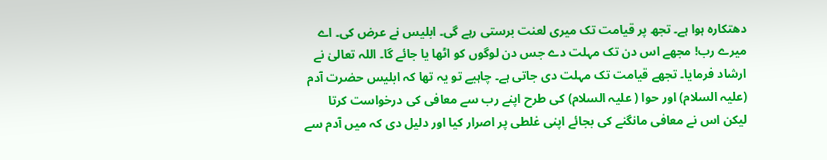دھتکارہ ہوا ہے۔ تجھ پر قیامت تک میری لعنت برستی رہے گی۔ ابلیس نے عرض کی۔ اے میرے رب! مجھے اس دن تک مہلت دے جس دن لوگوں کو اٹھا یا جائے گا۔ اللہ تعالیٰ نے ارشاد فرمایا۔ تجھے قیامت تک مہلت دی جاتی ہے۔ چاہیے تو یہ تھا کہ ابلیس حضرت آدم (علیہ السلام) اور حوا ( علیہ السلام) کی طرح اپنے رب سے معافی کی درخواست کرتا لیکن اس نے معافی مانگنے کی بجائے اپنی غلطی پر اصرار کیا اور دلیل دی کہ میں آدم سے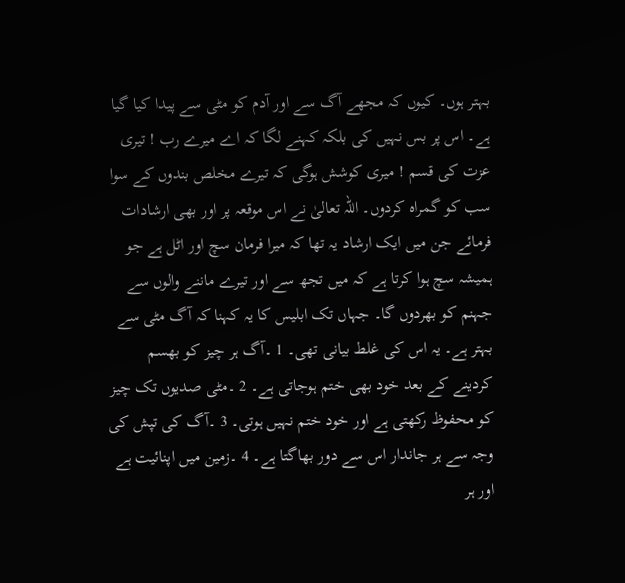بہتر ہوں۔ کیوں کہ مجھے آگ سے اور آدم کو مٹی سے پیدا کیا گیا ہے۔ اس پر بس نہیں کی بلکہ کہنے لگا کہ اے میرے رب ! تیری عزت کی قسم ! میری کوشش ہوگی کہ تیرے مخلص بندوں کے سوا سب کو گمراہ کردوں۔ اللہ تعالیٰ نے اس موقعہ پر اور بھی ارشادات فرمائے جن میں ایک ارشاد یہ تھا کہ میرا فرمان سچ اور اٹل ہے جو ہمیشہ سچ ہوا کرتا ہے کہ میں تجھ سے اور تیرے ماننے والوں سے جہنم کو بھردوں گا۔ جہاں تک ابلیس کا یہ کہنا کہ آگ مٹی سے بہتر ہے۔ یہ اس کی غلط بیانی تھی۔ 1 ۔آگ ہر چیز کو بھسم کردینے کے بعد خود بھی ختم ہوجاتی ہے۔ 2 ۔مٹی صدیوں تک چیز کو محفوظ رکھتی ہے اور خود ختم نہیں ہوتی۔ 3 ۔آگ کی تپش کی وجہ سے ہر جاندار اس سے دور بھاگتا ہے۔ 4 ۔زمین میں اپنائیت ہے اور ہر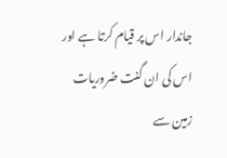جاندار اس پر قیام کرتا ہے اور اس کی ان گنت ضروریات زمین سے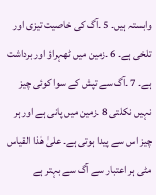وابستہ ہیں۔ 5 ۔آگ کی خاصیت تیزی اور تلخی ہے۔ 6 ۔زمین میں ٹھہراؤ اور برداشت ہے۔ 7 ۔آگ سے تپش کے سوا کوئی چیز نہیں نکلتی 8 ۔زمین میں پانی ہے اور ہر چیز اس سے پیدا ہوتی ہے۔ علیٰ ھٰذا القیاس مٹی ہر اعتبار سے آگ سے بہتر ہے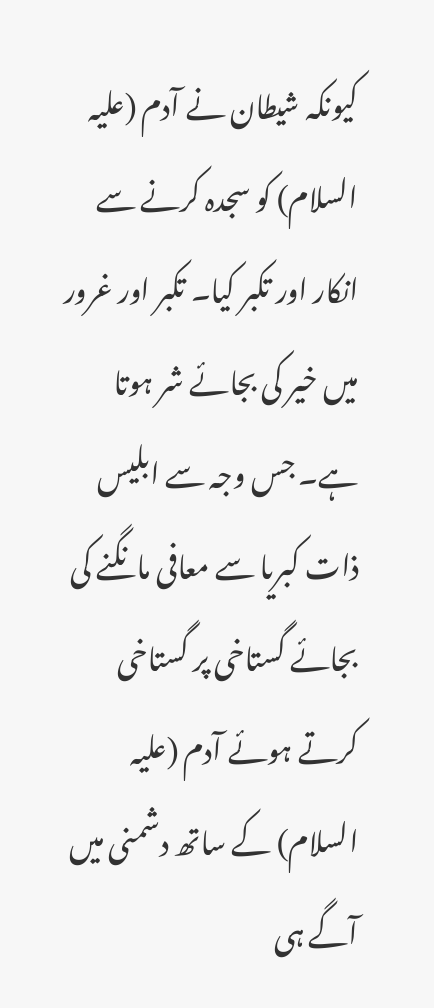کیونکہ شیطان نے آدم (علیہ السلام) کو سجدہ کرنے سے انکار اور تکبر کیا۔ تکبر اور غرور میں خیر کی بجائے شر ہوتا ہے۔ جس وجہ سے ابلیس ذات کبریا سے معافی مانگنے کی بجائے گستاخی پر گستاخی کرتے ہوئے آدم (علیہ السلام) کے ساتھ دشمنی میں آگے ہی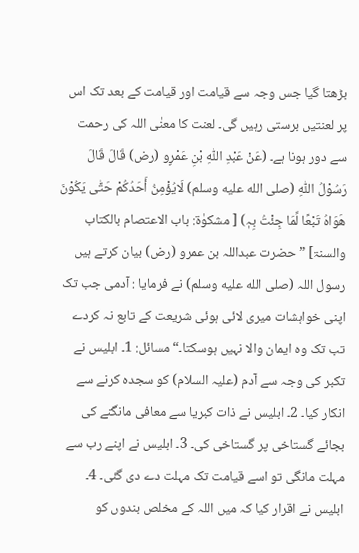بڑھتا گیا جس وجہ سے قیامت اور قیامت کے بعد تک اس پر لعنتیں برستی رہیں گی۔ لعنت کا معنٰی اللہ کی رحمت سے دور ہونا ہے۔ (عَنْ عَبْدِ اللّٰہِ بْنِ عَمْرٍو (رض) قَالَ قَالَ رَسُوْلُ اللّٰہِ (صلى الله عليه وسلم) لَایُؤْمِنُ أَحَدُکُمْ حَتّٰی یَکُوْنَ ھَوَاہُ تَبْعًا لِّمَا جِئْتُ بِہٖ) [ مشکوٰۃ: باب الاعتصام بالکتاب والسنۃ] ” حضرت عبداللہ بن عمرو (رض) بیان کرتے ہیں رسول اللہ (صلى الله عليه وسلم) نے فرمایا : آدمی جب تک اپنی خواہشات میری لائی ہوئی شریعت کے تابع نہ کردے تب تک وہ ایمان والا نہیں ہوسکتا۔“ مسائل: 1۔ ابلیس نے تکبر کی وجہ سے آدم (علیہ السلام) کو سجدہ کرنے سے انکار کیا۔ 2۔ ابلیس نے ذات کبریا سے معافی مانگنے کی بجائے گستاخی پر گستاخی کی۔ 3۔ ابلیس نے اپنے رب سے مہلت مانگی تو اسے قیامت تک مہلت دے دی گئی۔ 4۔ ابلیس نے اقرار کیا کہ میں اللہ کے مخلص بندوں کو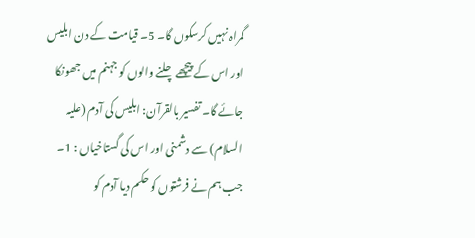گمراہ نہیں کرسکوں گا۔ 5۔ قیامت کے دن ابلیس اور اس کے پیچھے چلنے والوں کو جہنم میں جھونکا جائے گا۔ تفسیر بالقرآن: ابلیس کی آدم (علیہ السلام) سے دشمنی اور اس کی گستاخیاں : 1۔ جب ہم نے فرشتوں کو حکم دیا آدم کو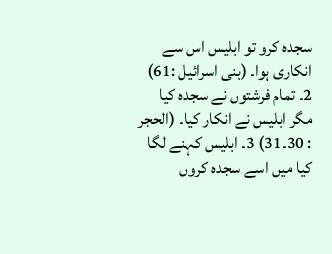سجدہ کرو تو ابلیس اس سے انکاری ہوا۔ (بنی اسرائیل :61) 2۔ تمام فرشتوں نے سجدہ کیا مگر ابلیس نے انکار کیا۔ (الحجر : 30۔31) 3۔ ابلیس کہنے لگا کیا میں اسے سجدہ کروں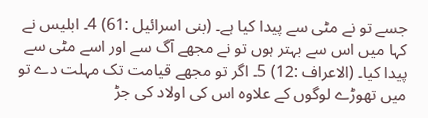جسے تو نے مٹی سے پیدا کیا ہے۔ (بنی اسرائیل :61) 4۔ ابلیس نے کہا میں اس سے بہتر ہوں تو نے مجھے آگ سے اور اسے مٹی سے پیدا کیا۔ (الاعراف :12) 5۔ اگر تو مجھے قیامت تک مہلت دے تو میں تھوڑے لوگوں کے علاوہ اس کی اولاد کی جڑ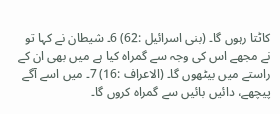کاٹتا رہوں گا۔ (بنی اسرائیل :62) 6۔ شیطان نے کہا تو نے مجھے اس کی وجہ سے گمراہ کیا ہے میں بھی ان کے راستے میں بیٹھوں گا۔ (الاعراف :16) 7۔ میں اسے آگے پیچھے، دائیں بائیں سے گمراہ کروں گا۔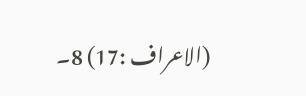(الاعراف :17) 8۔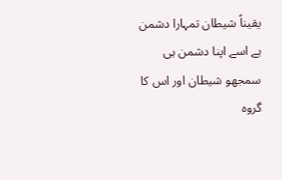یقیناً شیطان تمہارا دشمن ہے اسے اپنا دشمن ہی سمجھو شیطان اور اس کا گروہ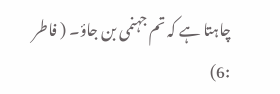چاہتا ہے کہ تم جہنمی بن جاؤ۔ ( فاطر :6)